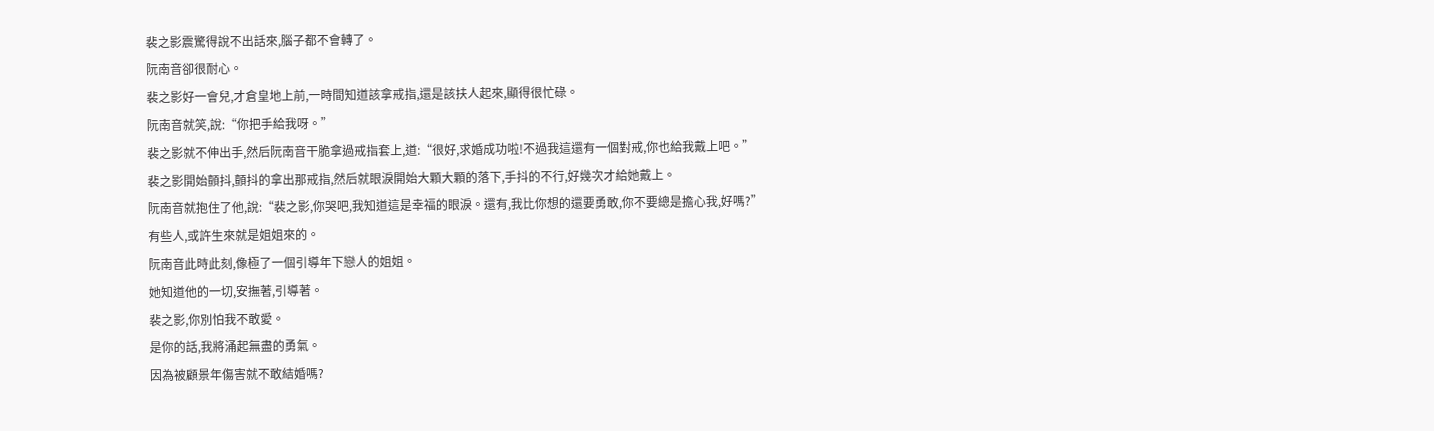裴之影震驚得說不出話來,腦子都不會轉了。
阮南音卻很耐心。
裴之影好一會兒,才倉皇地上前,一時間知道該拿戒指,還是該扶人起來,顯得很忙碌。
阮南音就笑,說:“你把手給我呀。”
裴之影就不伸出手,然后阮南音干脆拿過戒指套上,道:“很好,求婚成功啦!不過我這還有一個對戒,你也給我戴上吧。”
裴之影開始顫抖,顫抖的拿出那戒指,然后就眼淚開始大顆大顆的落下,手抖的不行,好幾次才給她戴上。
阮南音就抱住了他,說:“裴之影,你哭吧,我知道這是幸福的眼淚。還有,我比你想的還要勇敢,你不要總是擔心我,好嗎?”
有些人,或許生來就是姐姐來的。
阮南音此時此刻,像極了一個引導年下戀人的姐姐。
她知道他的一切,安撫著,引導著。
裴之影,你別怕我不敢愛。
是你的話,我將涌起無盡的勇氣。
因為被顧景年傷害就不敢結婚嗎?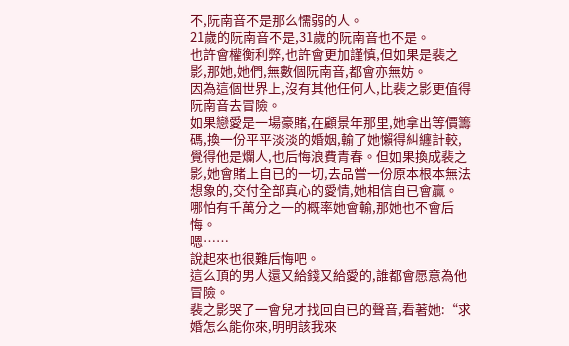不,阮南音不是那么懦弱的人。
21歲的阮南音不是,31歲的阮南音也不是。
也許會權衡利弊,也許會更加謹慎,但如果是裴之影,那她,她們,無數個阮南音,都會亦無妨。
因為這個世界上,沒有其他任何人,比裴之影更值得阮南音去冒險。
如果戀愛是一場豪賭,在顧景年那里,她拿出等價籌碼,換一份平平淡淡的婚姻,輸了她懶得糾纏計較,覺得他是爛人,也后悔浪費青春。但如果換成裴之影,她會賭上自已的一切,去品嘗一份原本根本無法想象的,交付全部真心的愛情,她相信自已會贏。
哪怕有千萬分之一的概率她會輸,那她也不會后悔。
嗯……
說起來也很難后悔吧。
這么頂的男人還又給錢又給愛的,誰都會愿意為他冒險。
裴之影哭了一會兒才找回自已的聲音,看著她:“求婚怎么能你來,明明該我來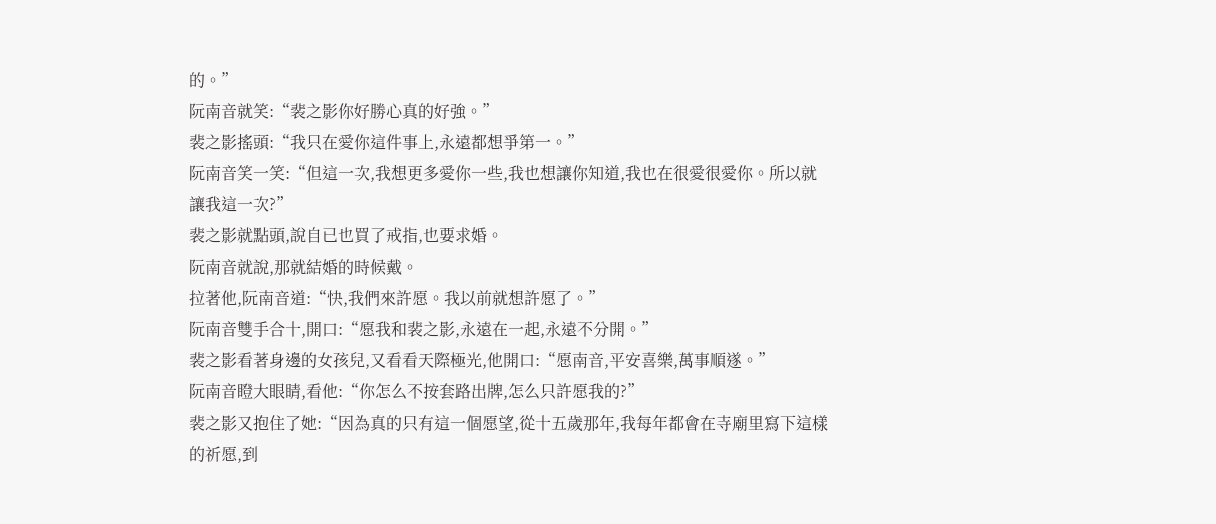的。”
阮南音就笑:“裴之影你好勝心真的好強。”
裴之影搖頭:“我只在愛你這件事上,永遠都想爭第一。”
阮南音笑一笑:“但這一次,我想更多愛你一些,我也想讓你知道,我也在很愛很愛你。所以就讓我這一次?”
裴之影就點頭,說自已也買了戒指,也要求婚。
阮南音就說,那就結婚的時候戴。
拉著他,阮南音道:“快,我們來許愿。我以前就想許愿了。”
阮南音雙手合十,開口:“愿我和裴之影,永遠在一起,永遠不分開。”
裴之影看著身邊的女孩兒,又看看天際極光,他開口:“愿南音,平安喜樂,萬事順遂。”
阮南音瞪大眼睛,看他:“你怎么不按套路出牌,怎么只許愿我的?”
裴之影又抱住了她:“因為真的只有這一個愿望,從十五歲那年,我每年都會在寺廟里寫下這樣的祈愿,到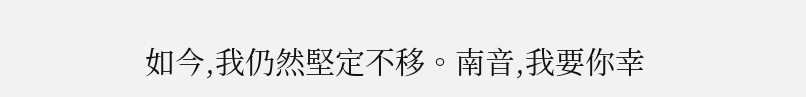如今,我仍然堅定不移。南音,我要你幸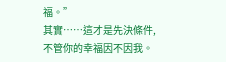福。”
其實……這才是先決條件,不管你的幸福因不因我。